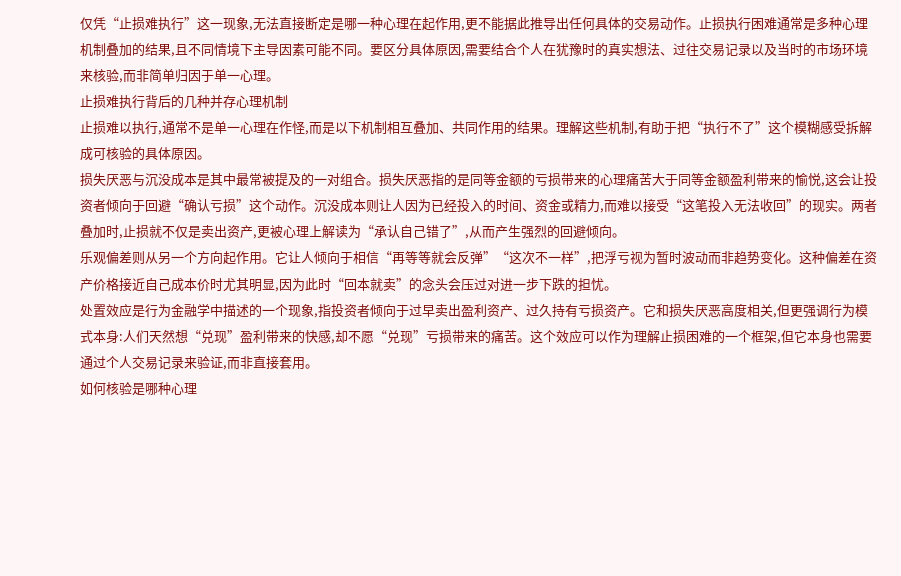仅凭“止损难执行”这一现象,无法直接断定是哪一种心理在起作用,更不能据此推导出任何具体的交易动作。止损执行困难通常是多种心理机制叠加的结果,且不同情境下主导因素可能不同。要区分具体原因,需要结合个人在犹豫时的真实想法、过往交易记录以及当时的市场环境来核验,而非简单归因于单一心理。
止损难执行背后的几种并存心理机制
止损难以执行,通常不是单一心理在作怪,而是以下机制相互叠加、共同作用的结果。理解这些机制,有助于把“执行不了”这个模糊感受拆解成可核验的具体原因。
损失厌恶与沉没成本是其中最常被提及的一对组合。损失厌恶指的是同等金额的亏损带来的心理痛苦大于同等金额盈利带来的愉悦,这会让投资者倾向于回避“确认亏损”这个动作。沉没成本则让人因为已经投入的时间、资金或精力,而难以接受“这笔投入无法收回”的现实。两者叠加时,止损就不仅是卖出资产,更被心理上解读为“承认自己错了”,从而产生强烈的回避倾向。
乐观偏差则从另一个方向起作用。它让人倾向于相信“再等等就会反弹”“这次不一样”,把浮亏视为暂时波动而非趋势变化。这种偏差在资产价格接近自己成本价时尤其明显,因为此时“回本就卖”的念头会压过对进一步下跌的担忧。
处置效应是行为金融学中描述的一个现象,指投资者倾向于过早卖出盈利资产、过久持有亏损资产。它和损失厌恶高度相关,但更强调行为模式本身:人们天然想“兑现”盈利带来的快感,却不愿“兑现”亏损带来的痛苦。这个效应可以作为理解止损困难的一个框架,但它本身也需要通过个人交易记录来验证,而非直接套用。
如何核验是哪种心理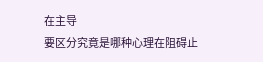在主导
要区分究竟是哪种心理在阻碍止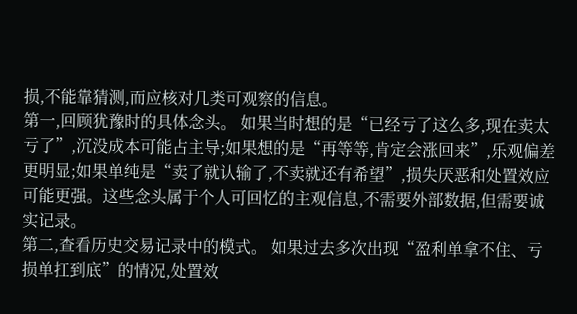损,不能靠猜测,而应核对几类可观察的信息。
第一,回顾犹豫时的具体念头。 如果当时想的是“已经亏了这么多,现在卖太亏了”,沉没成本可能占主导;如果想的是“再等等,肯定会涨回来”,乐观偏差更明显;如果单纯是“卖了就认输了,不卖就还有希望”,损失厌恶和处置效应可能更强。这些念头属于个人可回忆的主观信息,不需要外部数据,但需要诚实记录。
第二,查看历史交易记录中的模式。 如果过去多次出现“盈利单拿不住、亏损单扛到底”的情况,处置效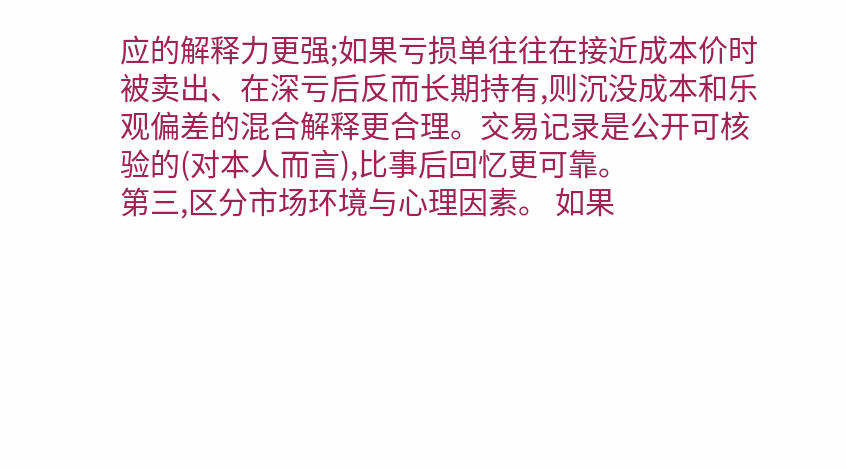应的解释力更强;如果亏损单往往在接近成本价时被卖出、在深亏后反而长期持有,则沉没成本和乐观偏差的混合解释更合理。交易记录是公开可核验的(对本人而言),比事后回忆更可靠。
第三,区分市场环境与心理因素。 如果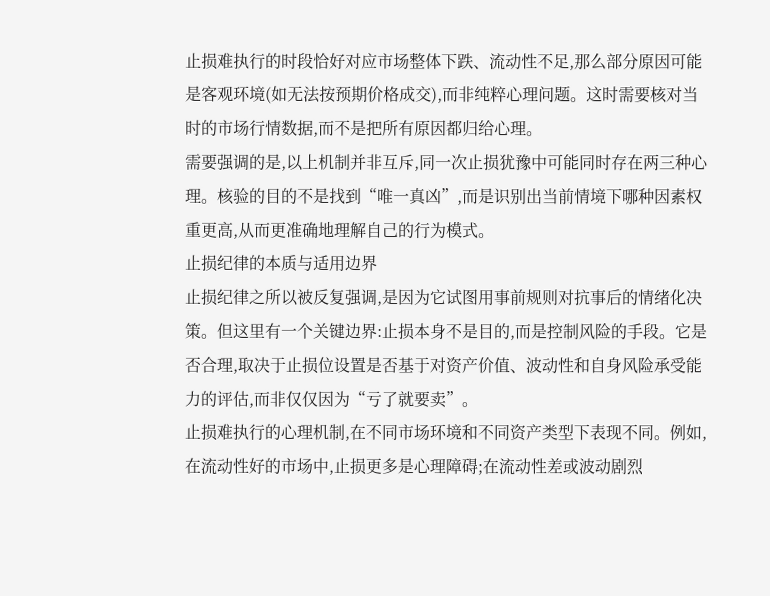止损难执行的时段恰好对应市场整体下跌、流动性不足,那么部分原因可能是客观环境(如无法按预期价格成交),而非纯粹心理问题。这时需要核对当时的市场行情数据,而不是把所有原因都归给心理。
需要强调的是,以上机制并非互斥,同一次止损犹豫中可能同时存在两三种心理。核验的目的不是找到“唯一真凶”,而是识别出当前情境下哪种因素权重更高,从而更准确地理解自己的行为模式。
止损纪律的本质与适用边界
止损纪律之所以被反复强调,是因为它试图用事前规则对抗事后的情绪化决策。但这里有一个关键边界:止损本身不是目的,而是控制风险的手段。它是否合理,取决于止损位设置是否基于对资产价值、波动性和自身风险承受能力的评估,而非仅仅因为“亏了就要卖”。
止损难执行的心理机制,在不同市场环境和不同资产类型下表现不同。例如,在流动性好的市场中,止损更多是心理障碍;在流动性差或波动剧烈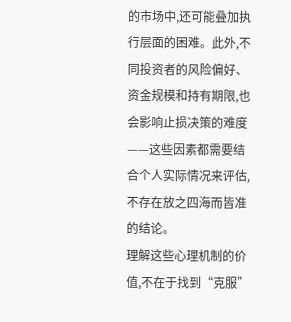的市场中,还可能叠加执行层面的困难。此外,不同投资者的风险偏好、资金规模和持有期限,也会影响止损决策的难度——这些因素都需要结合个人实际情况来评估,不存在放之四海而皆准的结论。
理解这些心理机制的价值,不在于找到“克服”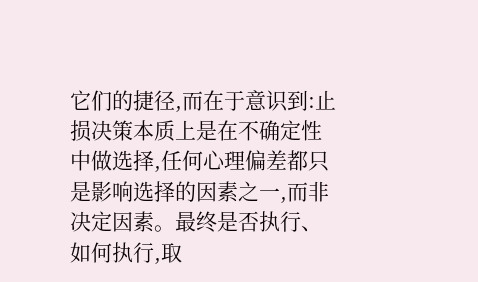它们的捷径,而在于意识到:止损决策本质上是在不确定性中做选择,任何心理偏差都只是影响选择的因素之一,而非决定因素。最终是否执行、如何执行,取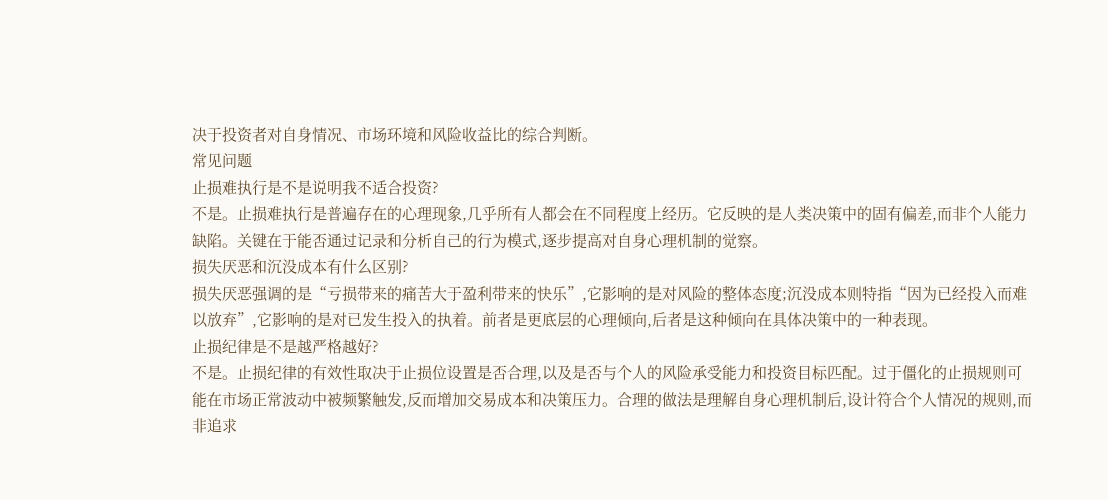决于投资者对自身情况、市场环境和风险收益比的综合判断。
常见问题
止损难执行是不是说明我不适合投资?
不是。止损难执行是普遍存在的心理现象,几乎所有人都会在不同程度上经历。它反映的是人类决策中的固有偏差,而非个人能力缺陷。关键在于能否通过记录和分析自己的行为模式,逐步提高对自身心理机制的觉察。
损失厌恶和沉没成本有什么区别?
损失厌恶强调的是“亏损带来的痛苦大于盈利带来的快乐”,它影响的是对风险的整体态度;沉没成本则特指“因为已经投入而难以放弃”,它影响的是对已发生投入的执着。前者是更底层的心理倾向,后者是这种倾向在具体决策中的一种表现。
止损纪律是不是越严格越好?
不是。止损纪律的有效性取决于止损位设置是否合理,以及是否与个人的风险承受能力和投资目标匹配。过于僵化的止损规则可能在市场正常波动中被频繁触发,反而增加交易成本和决策压力。合理的做法是理解自身心理机制后,设计符合个人情况的规则,而非追求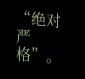“绝对严格”。